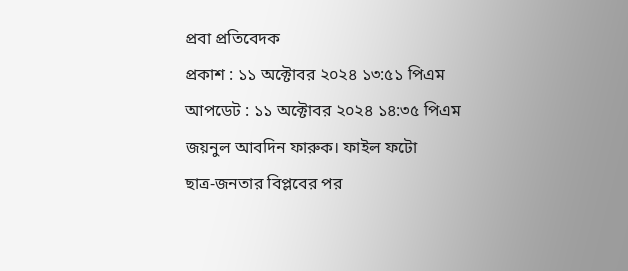প্রবা প্রতিবেদক
প্রকাশ : ১১ অক্টোবর ২০২৪ ১৩:৫১ পিএম
আপডেট : ১১ অক্টোবর ২০২৪ ১৪:৩৫ পিএম
জয়নুল আবদিন ফারুক। ফাইল ফটো
ছাত্র-জনতার বিপ্লবের পর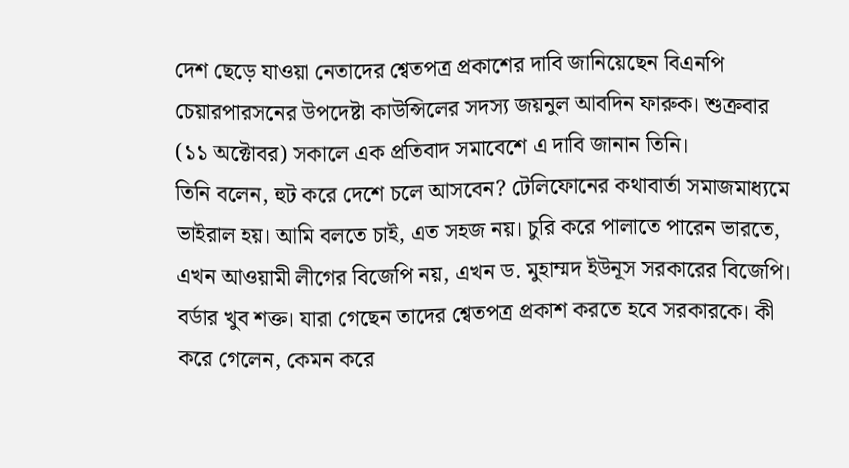দেশ ছেড়ে যাওয়া নেতাদের শ্বেতপত্র প্রকাশের দাবি জানিয়েছেন বিএনপি চেয়ারপারসনের উপদেষ্টা কাউন্সিলের সদস্য জয়নুল আবদিন ফারুক। শুক্রবার (১১ অক্টোবর) সকালে এক প্রতিবাদ সমাবেশে এ দাবি জানান তিনি।
তিনি বলেন, হুট করে দেশে চলে আসবেন? টেলিফোনের কথাবার্তা সমাজমাধ্যমে ভাইরাল হয়। আমি বলতে চাই, এত সহজ নয়। চুরি করে পালাতে পারেন ভারতে, এখন আওয়ামী লীগের বিজেপি নয়, এখন ড. মুহাম্মদ ইউনূস সরকারের বিজেপি। বর্ডার খুব শক্ত। যারা গেছেন তাদের শ্বেতপত্র প্রকাশ করতে হবে সরকারকে। কী করে গেলেন, কেমন করে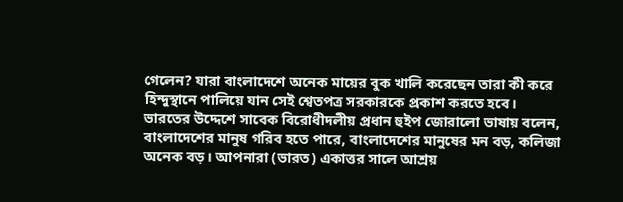গেলেন? যারা বাংলাদেশে অনেক মায়ের বুক খালি করেছেন তারা কী করে হিন্দুস্থানে পালিয়ে যান সেই শ্বেতপত্র সরকারকে প্রকাশ করতে হবে।
ভারতের উদ্দেশে সাবেক বিরোধীদলীয় প্রধান হুইপ জোরালো ভাষায় বলেন, বাংলাদেশের মানুষ গরিব হতে পারে, বাংলাদেশের মানুষের মন বড়, কলিজা অনেক বড়। আপনারা (ভারত) একাত্তর সালে আশ্রয়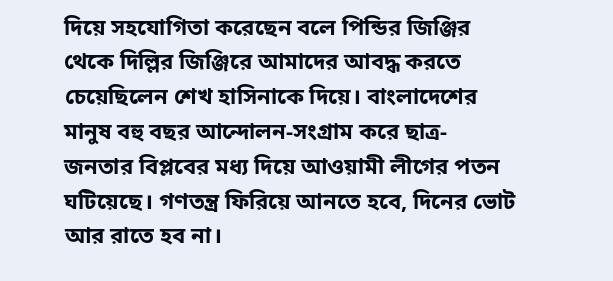দিয়ে সহযোগিতা করেছেন বলে পিন্ডির জিঞ্জির থেকে দিল্লির জিঞ্জিরে আমাদের আবদ্ধ করতে চেয়েছিলেন শেখ হাসিনাকে দিয়ে। বাংলাদেশের মানুষ বহু বছর আন্দোলন-সংগ্রাম করে ছাত্র-জনতার বিপ্লবের মধ্য দিয়ে আওয়ামী লীগের পতন ঘটিয়েছে। গণতন্ত্র ফিরিয়ে আনতে হবে, দিনের ভোট আর রাতে হব না।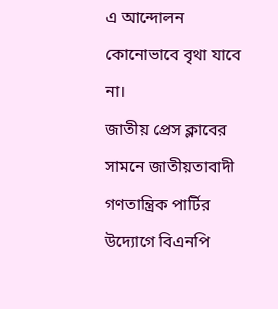এ আন্দোলন কোনোভাবে বৃথা যাবে না।
জাতীয় প্রেস ক্লাবের সামনে জাতীয়তাবাদী গণতান্ত্রিক পার্টির উদ্যোগে বিএনপি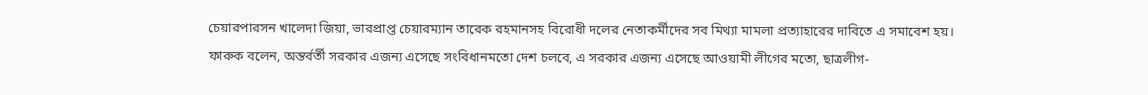চেয়ারপারসন খালেদা জিয়া, ভারপ্রাপ্ত চেয়ারম্যান তারেক রহমানসহ বিরোধী দলের নেতাকর্মীদের সব মিথ্যা মামলা প্রত্যাহারের দাবিতে এ সমাবেশ হয়।
ফারুক বলেন, অন্তর্বর্তী সরকার এজন্য এসেছে সংবিধানমতো দেশ চলবে, এ সরকার এজন্য এসেছে আওয়ামী লীগের মতো, ছাত্রলীগ-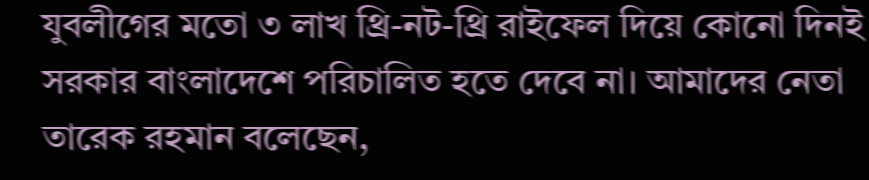যুবলীগের মতো ৩ লাখ থ্রি-নট-থ্রি রাইফেল দিয়ে কোনো দিনই সরকার বাংলাদেশে পরিচালিত হতে দেবে না। আমাদের নেতা তারেক রহমান বলেছেন,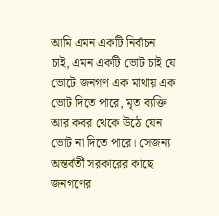আমি এমন একটি নির্বাচন চাই, এমন একটি ভোট চাই যে ভোটে জনগণ এক মাথায় এক ভোট দিতে পারে, মৃত ব্যক্তি আর কবর থেকে উঠে যেন ভোট না দিতে পারে। সেজন্য অন্তর্বর্তী সরকারের কাছে জনগণের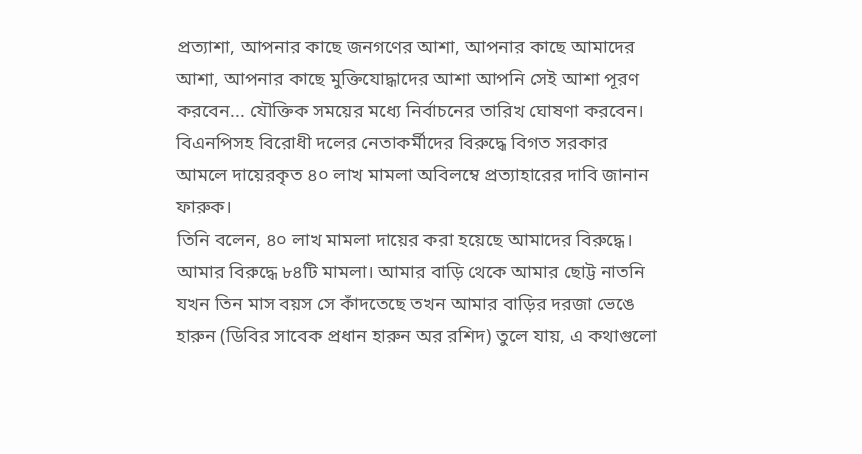প্রত্যাশা, আপনার কাছে জনগণের আশা, আপনার কাছে আমাদের আশা, আপনার কাছে মুক্তিযোদ্ধাদের আশা আপনি সেই আশা পূরণ করবেন... যৌক্তিক সময়ের মধ্যে নির্বাচনের তারিখ ঘোষণা করবেন।
বিএনপিসহ বিরোধী দলের নেতাকর্মীদের বিরুদ্ধে বিগত সরকার আমলে দায়েরকৃত ৪০ লাখ মামলা অবিলম্বে প্রত্যাহারের দাবি জানান ফারুক।
তিনি বলেন, ৪০ লাখ মামলা দায়ের করা হয়েছে আমাদের বিরুদ্ধে। আমার বিরুদ্ধে ৮৪টি মামলা। আমার বাড়ি থেকে আমার ছোট্ট নাতনি যখন তিন মাস বয়স সে কাঁদতেছে তখন আমার বাড়ির দরজা ভেঙে হারুন (ডিবির সাবেক প্রধান হারুন অর রশিদ) তুলে যায়, এ কথাগুলো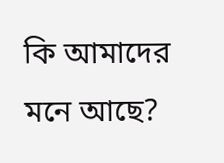কি আমাদের মনে আছে?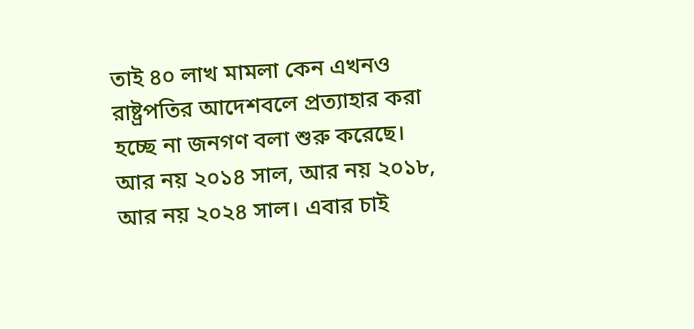তাই ৪০ লাখ মামলা কেন এখনও রাষ্ট্রপতির আদেশবলে প্রত্যাহার করা হচ্ছে না জনগণ বলা শুরু করেছে। আর নয় ২০১৪ সাল, আর নয় ২০১৮, আর নয় ২০২৪ সাল। এবার চাই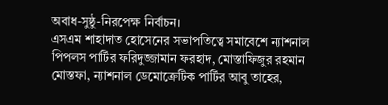অবাধ-সুষ্ঠু-নিরপেক্ষ নির্বাচন।
এসএম শাহাদাত হোসেনের সভাপতিত্বে সমাবেশে ন্যাশনাল পিপলস পার্টির ফরিদুজ্জামান ফরহাদ, মোস্তাফিজুর রহমান মোস্তফা, ন্যাশনাল ডেমোক্রেটিক পার্টির আবু তাহের,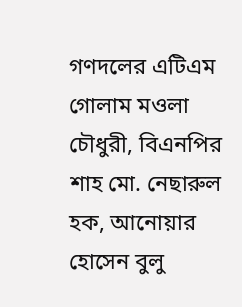গণদলের এটিএম গোলাম মওলা চৌধুরী, বিএনপির শাহ মো. নেছারুল হক, আনোয়ার হোসেন বুলু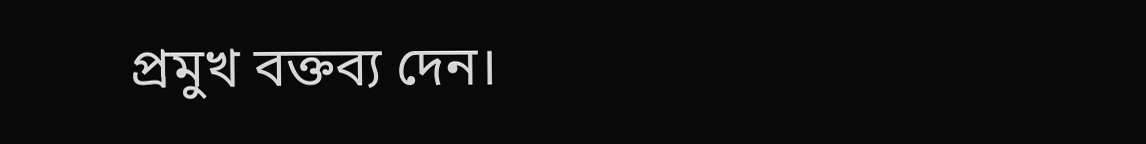প্রমুখ বক্তব্য দেন।